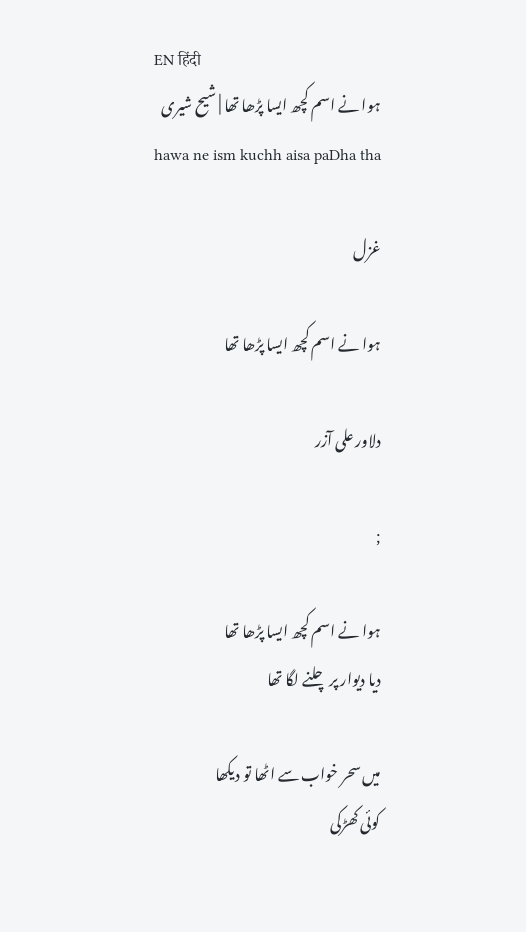EN हिंदी
ہوا نے اسم کچھ ایسا پڑھا تھا | شیح شیری
hawa ne ism kuchh aisa paDha tha

غزل

ہوا نے اسم کچھ ایسا پڑھا تھا

دلاور علی آزر

;

ہوا نے اسم کچھ ایسا پڑھا تھا
دیا دیوار پر چلنے لگا تھا

میں سحر خواب سے اٹھا تو دیکھا
کوئی کھڑکی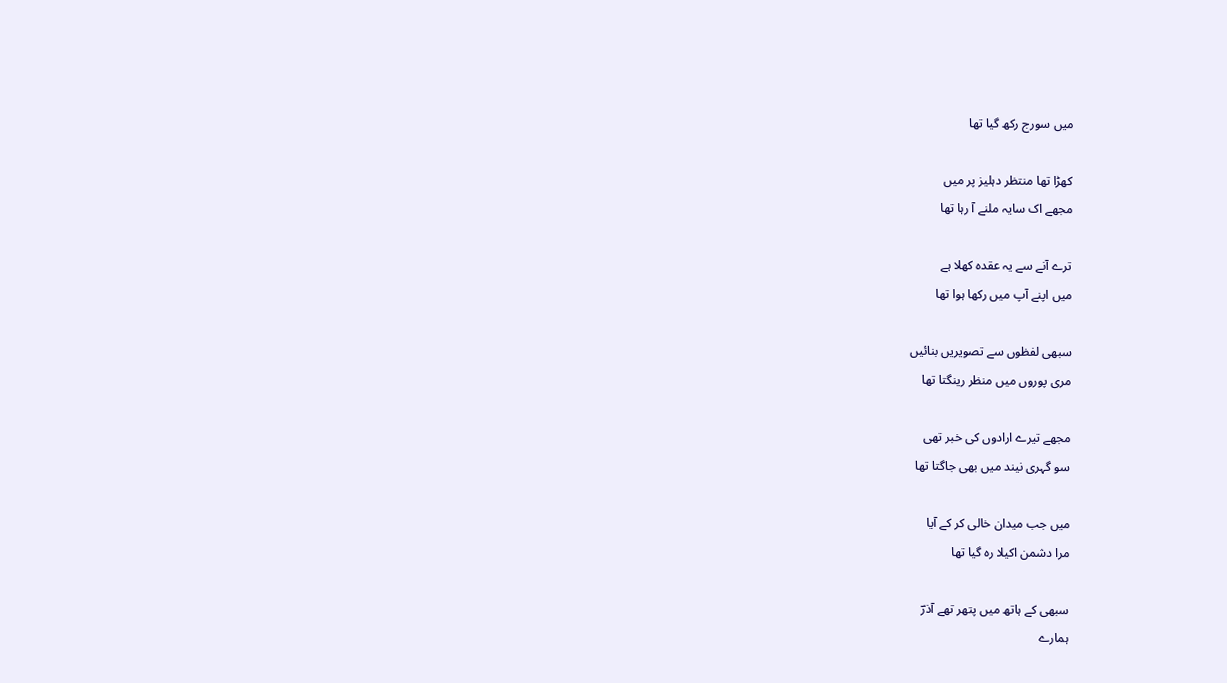میں سورج رکھ گیا تھا

کھڑا تھا منتظر دہلیز پر میں
مجھے اک سایہ ملنے آ رہا تھا

ترے آنے سے یہ عقدہ کھلا ہے
میں اپنے آپ میں رکھا ہوا تھا

سبھی لفظوں سے تصویریں بنائیں
مری پوروں میں منظر رینگتا تھا

مجھے تیرے ارادوں کی خبر تھی
سو گہری نیند میں بھی جاگتا تھا

میں جب میدان خالی کر کے آیا
مرا دشمن اکیلا رہ گیا تھا

سبھی کے ہاتھ میں پتھر تھے آذرؔ
ہمارے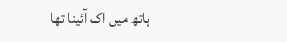ہاتھ میں اک آئینا تھا